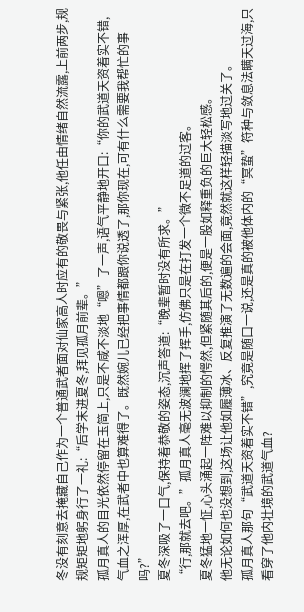冬没有刻意去掩藏自己作为一个普通武者面对仙家高人时应有的敬畏与紧张,他任由情绪自然流露,上前两步,规规矩矩地躬身行了一礼:“后学末进夏冬,拜见孤月前辈。”
孤月真人的目光依然停留在玉简上,只是不咸不淡地“嗯”了一声,语气平静地开口:“你的武道天资着实不错,气血之浑厚,在武者中也算难得了。既然婉儿已经把事情都跟你说透了,那你现在,可有什么需要我帮忙的事吗?”
夏冬深吸了一口气,保持着恭敬的姿态,沉声答道:“晚辈暂时没有所求。”
“行,那就去吧。”孤月真人毫无波澜地挥了挥手,仿佛只是在打发一个微不足道的过客。
夏冬猛地一怔,心头涌起一阵难以抑制的愕然,但紧随其后的,便是一股如释重负的巨大轻松感。
他无论如何也没想到,这场让他如履薄冰、反复推演了无数遍的会面,竟然就这样轻描淡写地过关了。
孤月真人那句“武道天资着实不错”,究竟是随口一说,还是真的被他体内的“冥蛰”符种与敛息法瞒天过海,只看穿了他内壮境的武道气血?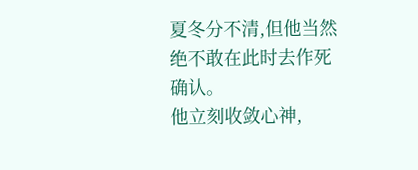夏冬分不清,但他当然绝不敢在此时去作死确认。
他立刻收敛心神,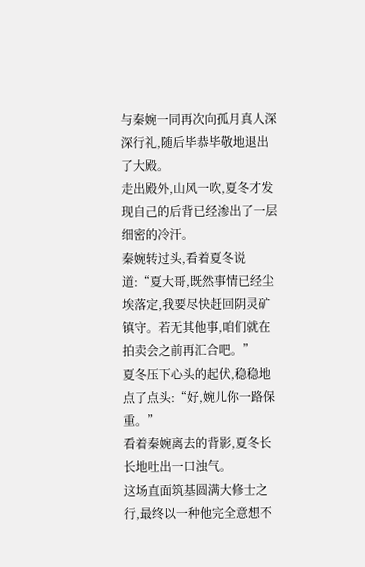与秦婉一同再次向孤月真人深深行礼,随后毕恭毕敬地退出了大殿。
走出殿外,山风一吹,夏冬才发现自己的后背已经渗出了一层细密的冷汗。
秦婉转过头,看着夏冬说道:“夏大哥,既然事情已经尘埃落定,我要尽快赶回阴灵矿镇守。若无其他事,咱们就在拍卖会之前再汇合吧。”
夏冬压下心头的起伏,稳稳地点了点头:“好,婉儿你一路保重。”
看着秦婉离去的背影,夏冬长长地吐出一口浊气。
这场直面筑基圆满大修士之行,最终以一种他完全意想不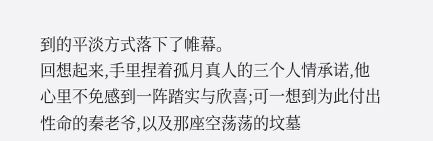到的平淡方式落下了帷幕。
回想起来,手里捏着孤月真人的三个人情承诺,他心里不免感到一阵踏实与欣喜;可一想到为此付出性命的秦老爷,以及那座空荡荡的坟墓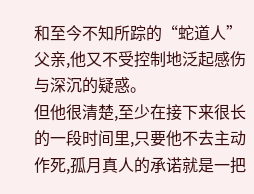和至今不知所踪的“蛇道人”父亲,他又不受控制地泛起感伤与深沉的疑惑。
但他很清楚,至少在接下来很长的一段时间里,只要他不去主动作死,孤月真人的承诺就是一把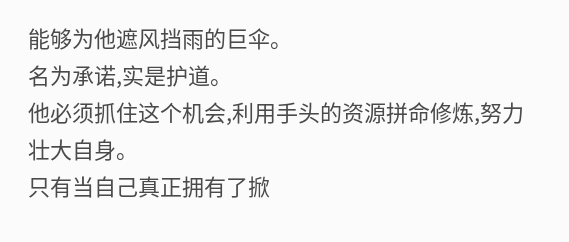能够为他遮风挡雨的巨伞。
名为承诺,实是护道。
他必须抓住这个机会,利用手头的资源拼命修炼,努力壮大自身。
只有当自己真正拥有了掀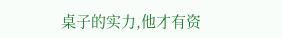桌子的实力,他才有资